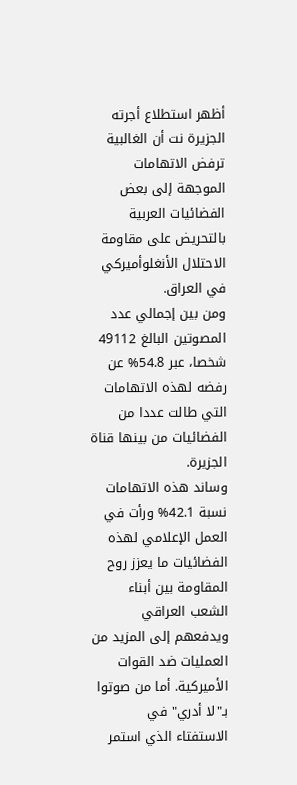أظهر استطلاع أجرته الجزيرة نت أن الغالبية ترفض الاتهامات الموجهة إلى بعض الفضائيات العربية بالتحريض على مقاومة الاحتلال الأنغلوأميركي في العراق.
ومن بين إجمالي عدد المصوتين البالغ 49112 شخصا، عبر 54.8% عن رفضه لهذه الاتهامات التي طالت عددا من الفضائيات من بينها قناة الجزيرة.
وساند هذه الاتهامات نسبة 42.1% ورأت في العمل الإعلامي لهذه الفضائيات ما يعزز روح المقاومة بين أبناء الشعب العراقي ويدفعهم إلى المزيد من العمليات ضد القوات الأميركية. أما من صوتوا بـ"لا أدري" في الاستفتاء الذي استمر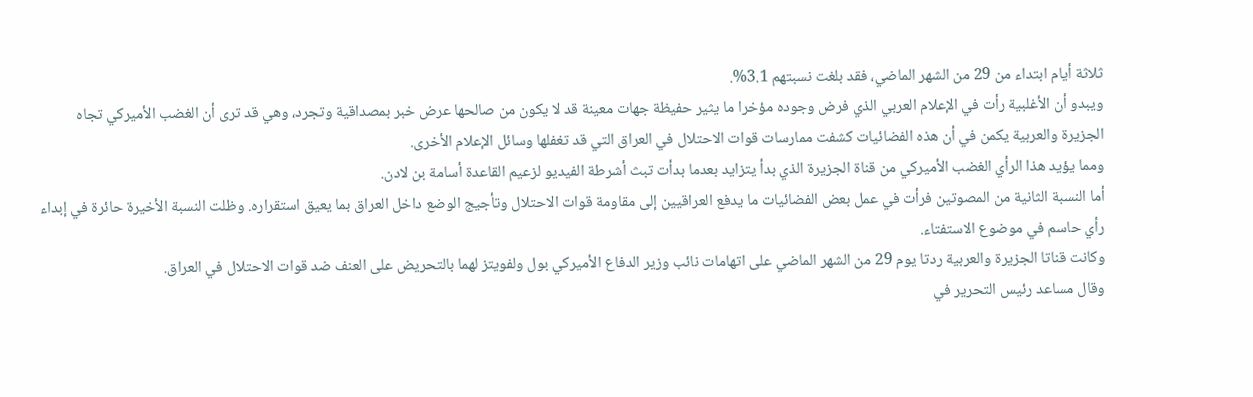ثلاثة أيام ابتداء من 29 من الشهر الماضي، فقد بلغت نسبتهم 3.1%.
ويبدو أن الأغلبية رأت في الإعلام العربي الذي فرض وجوده مؤخرا ما يثير حفيظة جهات معينة قد لا يكون من صالحها عرض خبر بمصداقية وتجرد، وهي قد ترى أن الغضب الأميركي تجاه الجزيرة والعربية يكمن في أن هذه الفضائيات كشفت ممارسات قوات الاحتلال في العراق التي قد تغفلها وسائل الإعلام الأخرى.
ومما يؤيد هذا الرأي الغضب الأميركي من قناة الجزيرة الذي بدأ يتزايد بعدما بدأت تبث أشرطة الفيديو لزعيم القاعدة أسامة بن لادن.
أما النسبة الثانية من المصوتين فرأت في عمل بعض الفضائيات ما يدفع العراقيين إلى مقاومة قوات الاحتلال وتأجيج الوضع داخل العراق بما يعيق استقراره. وظلت النسبة الأخيرة حائرة في إبداء رأي حاسم في موضوع الاستفتاء.
وكانت قناتا الجزيرة والعربية ردتا يوم 29 من الشهر الماضي على اتهامات نائب وزير الدفاع الأميركي بول ولفويتز لهما بالتحريض على العنف ضد قوات الاحتلال في العراق.
وقال مساعد رئيس التحرير في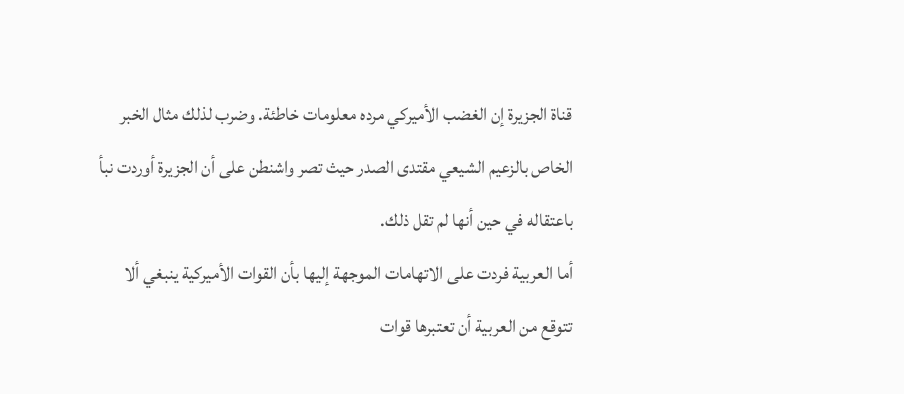قناة الجزيرة إن الغضب الأميركي مرده معلومات خاطئة. وضرب لذلك مثال الخبر الخاص بالزعيم الشيعي مقتدى الصدر حيث تصر واشنطن على أن الجزيرة أوردت نبأ باعتقاله في حين أنها لم تقل ذلك.
أما العربية فردت على الاتهامات الموجهة إليها بأن القوات الأميركية ينبغي ألا تتوقع من العربية أن تعتبرها قوات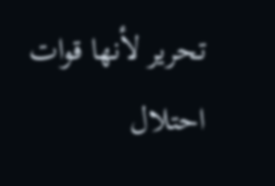تحرير لأنها قوات احتلال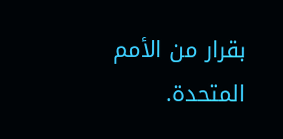بقرار من الأمم المتحدة.